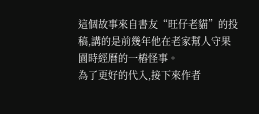這個故事來自書友“旺仔老貓”的投稿,講的是前幾年他在老家幫人守果園時經曆的一樁怪事。
為了更好的代入,接下來作者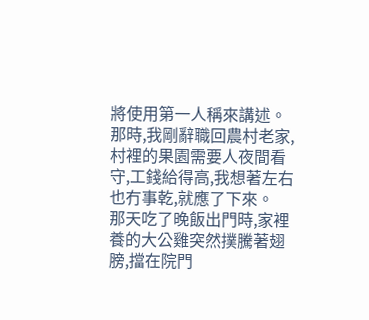將使用第一人稱來講述。
那時,我剛辭職回農村老家,村裡的果園需要人夜間看守,工錢給得高,我想著左右也冇事乾,就應了下來。
那天吃了晚飯出門時,家裡養的大公雞突然撲騰著翅膀,擋在院門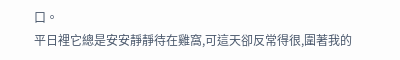口。
平日裡它總是安安靜靜待在雞窩,可這天卻反常得很,圍著我的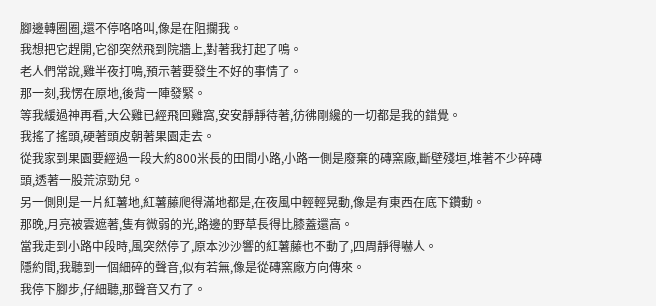腳邊轉圈圈,還不停咯咯叫,像是在阻攔我。
我想把它趕開,它卻突然飛到院牆上,對著我打起了鳴。
老人們常說,雞半夜打鳴,預示著要發生不好的事情了。
那一刻,我愣在原地,後背一陣發緊。
等我緩過神再看,大公雞已經飛回雞窩,安安靜靜待著,彷彿剛纔的一切都是我的錯覺。
我搖了搖頭,硬著頭皮朝著果園走去。
從我家到果園要經過一段大約800米長的田間小路,小路一側是廢棄的磚窯廠,斷壁殘垣,堆著不少碎磚頭,透著一股荒涼勁兒。
另一側則是一片紅薯地,紅薯藤爬得滿地都是,在夜風中輕輕晃動,像是有東西在底下鑽動。
那晚,月亮被雲遮著,隻有微弱的光,路邊的野草長得比膝蓋還高。
當我走到小路中段時,風突然停了,原本沙沙響的紅薯藤也不動了,四周靜得嚇人。
隱約間,我聽到一個細碎的聲音,似有若無,像是從磚窯廠方向傳來。
我停下腳步,仔細聽,那聲音又冇了。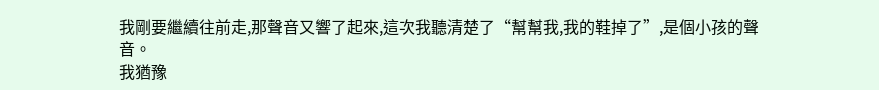我剛要繼續往前走,那聲音又響了起來,這次我聽清楚了“幫幫我,我的鞋掉了”,是個小孩的聲音。
我猶豫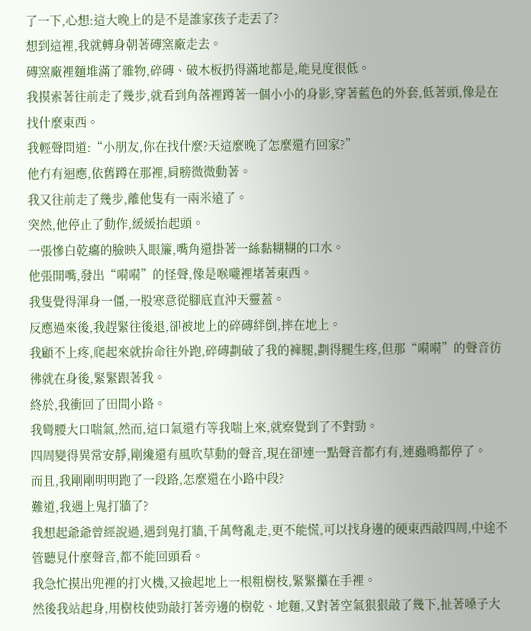了一下,心想:這大晚上的是不是誰家孩子走丟了?
想到這裡,我就轉身朝著磚窯廠走去。
磚窯廠裡麵堆滿了雜物,碎磚、破木板扔得滿地都是,能見度很低。
我摸索著往前走了幾步,就看到角落裡蹲著一個小小的身影,穿著藍色的外套,低著頭,像是在找什麼東西。
我輕聲問道:“小朋友,你在找什麼?天這麼晚了怎麼還冇回家?”
他冇有迴應,依舊蹲在那裡,肩膀微微動著。
我又往前走了幾步,離他隻有一兩米遠了。
突然,他停止了動作,緩緩抬起頭。
一張慘白乾癟的臉映入眼簾,嘴角還掛著一絲黏糊糊的口水。
他張開嘴,發出“嗬嗬”的怪聲,像是喉嚨裡堵著東西。
我隻覺得渾身一僵,一股寒意從腳底直沖天靈蓋。
反應過來後,我趕緊往後退,卻被地上的碎磚絆倒,摔在地上。
我顧不上疼,爬起來就拚命往外跑,碎磚劃破了我的褲腿,劃得腿生疼,但那“嗬嗬”的聲音彷彿就在身後,緊緊跟著我。
終於,我衝回了田間小路。
我彎腰大口喘氣,然而,這口氣還冇等我喘上來,就察覺到了不對勁。
四周變得異常安靜,剛纔還有風吹草動的聲音,現在卻連一點聲音都冇有,連蟲鳴都停了。
而且,我剛剛明明跑了一段路,怎麼還在小路中段?
難道,我遇上鬼打牆了?
我想起爺爺曾經說過,遇到鬼打牆,千萬彆亂走,更不能慌,可以找身邊的硬東西敲四周,中途不管聽見什麼聲音,都不能回頭看。
我急忙摸出兜裡的打火機,又撿起地上一根粗樹枝,緊緊攥在手裡。
然後我站起身,用樹枝使勁敲打著旁邊的樹乾、地麵,又對著空氣狠狠敲了幾下,扯著嗓子大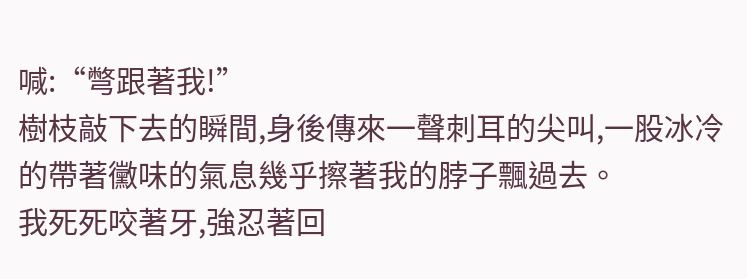喊:“彆跟著我!”
樹枝敲下去的瞬間,身後傳來一聲刺耳的尖叫,一股冰冷的帶著黴味的氣息幾乎擦著我的脖子飄過去。
我死死咬著牙,強忍著回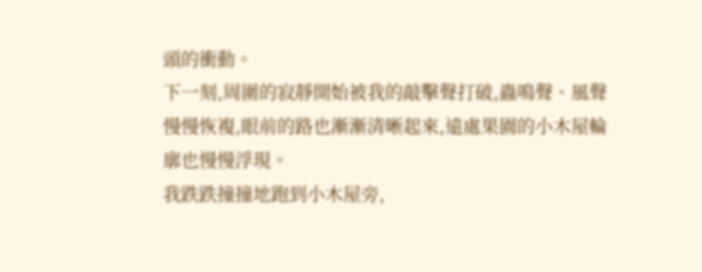頭的衝動。
下一刻,周圍的寂靜開始被我的敲擊聲打破,蟲鳴聲、風聲慢慢恢複,眼前的路也漸漸清晰起來,遠處果園的小木屋輪廓也慢慢浮現。
我跌跌撞撞地跑到小木屋旁,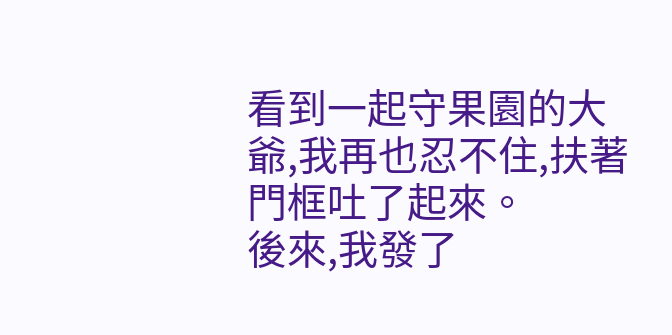看到一起守果園的大爺,我再也忍不住,扶著門框吐了起來。
後來,我發了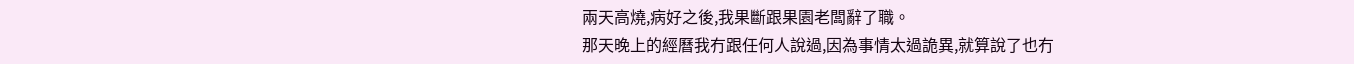兩天高燒,病好之後,我果斷跟果園老闆辭了職。
那天晚上的經曆我冇跟任何人說過,因為事情太過詭異,就算說了也冇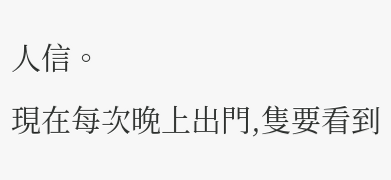人信。
現在每次晚上出門,隻要看到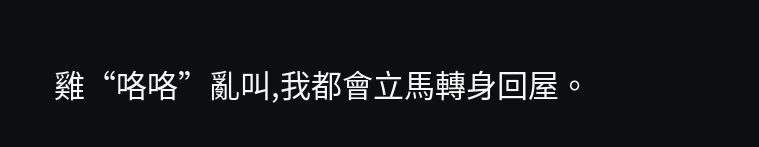雞“咯咯”亂叫,我都會立馬轉身回屋。